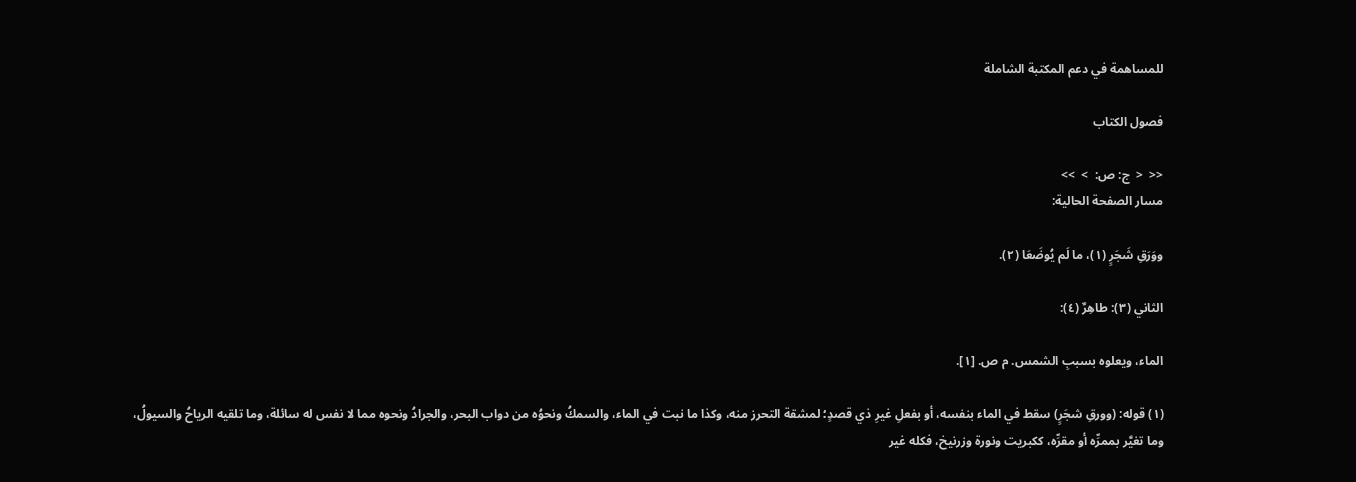للمساهمة في دعم المكتبة الشاملة

فصول الكتاب

<<  <  ج: ص:  >  >>
مسار الصفحة الحالية:

ووَرَقِ شَجَرٍ (١)، ما لَم يُوضَعَا (٢).

الثاني (٣): طاهِرٌ (٤):

الماء، ويعلوه بسببِ الشمس. م ص. [١].

(١) قوله: (وورقِ شجَرٍ) سقط في الماء بنفسه، أو بفعلِ غيرِ ذي قصدٍ؛ لمشقة التحرز منه، وكذا ما نبت في الماء، والسمكُ ونحوُه من دواب البحر، والجرادُ ونحوه مما لا نفس له سائلة، وما تلقيه الرياحُ والسيولُ، وما تغيَّر بممرِّه أو مقرِّه، ككبريت ونورة وزرنيخ، فكله غير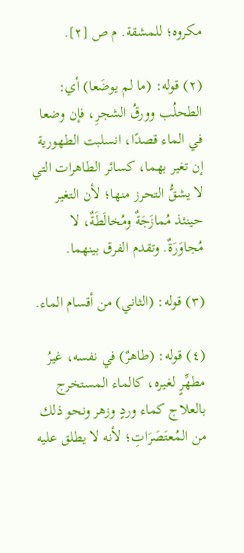مكروه؛ للمشقة. م ص [٢].

(٢) قوله: (ما لم يوضَعا) أي: الطحلُب وورقُ الشجرِ، فإن وضعا في الماء قصدًا، انسلبت الطهورية إن تغير بهما، كسائر الطاهرات التي لا يشقُّ التحرز منها؛ لأن التغير حينئذ مُمازَجَةٌ ومُخالَطَةٌ، لا مُجاوَرَةٌ. وتقدم الفرق بينهما.

(٣) قوله: (الثاني) من أقسام الماء.

(٤) قوله: (طاهرٌ) في نفسه، غيرُ مطهِّرٍ لغيره، كالماء المستخرج بالعلاج كماء وردٍ وزهر ونحو ذلك من المُعتَصَرَاتِ؛ لأنه لا يطلق عليه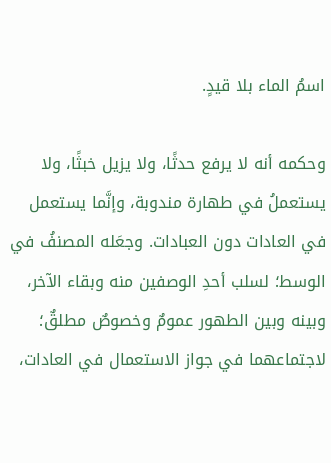اسمُ الماء بلا قيدٍ.

وحكمه أنه لا يرفع حدثًا، ولا يزيل خبثًا، ولا يستعملُ في طهارة مندوبة، وإنَّما يستعمل في العادات دون العبادات. وجعَله المصنفُ في الوسط؛ لسلب أحدِ الوصفين منه وبقاء الآخر، وبينه وبين الطهور عمومٌ وخصوصٌ مطلقٌ؛ لاجتماعهما في جواز الاستعمال في العادات،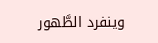وينفرد الطَّهور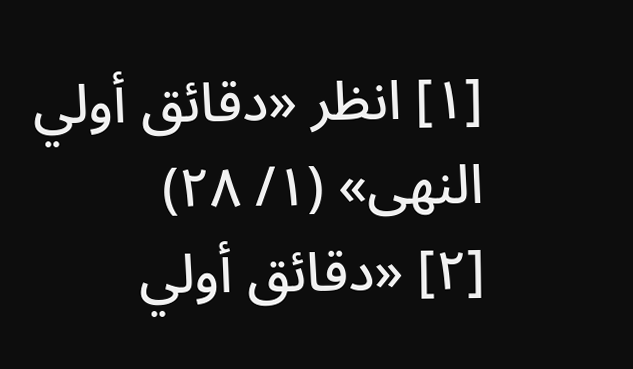[١] انظر «دقائق أولي النهى» (١/ ٢٨)
[٢] «دقائق أولي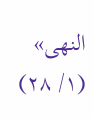النهى» (١/ ٢٨)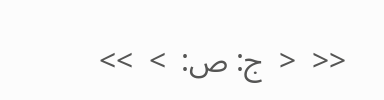<<  <  ج: ص:  >  >>